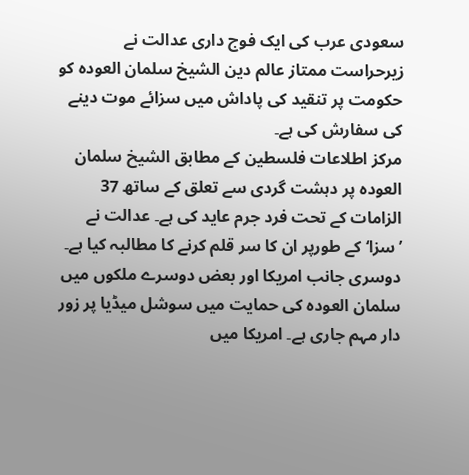سعودی عرب کی ایک فوج داری عدالت نے زیرحراست ممتاز عالم دین الشیخ سلمان العودہ کو حکومت پر تنقید کی پاداش میں سزائے موت دینے کی سفارش کی ہے۔
مرکز اطلاعات فلسطین کے مطابق الشیخ سلمان العودہ پر دہشت گردی سے تعلق کے ساتھ 37 الزامات کے تحت فرد جرم عاید کی ہے۔ عدالت نے ’سزا‘ کے طورپر ان کا سر قلم کرنے کا مطالبہ کیا ہے۔
دوسری جانب امریکا اور بعض دوسرے ملکوں میں سلمان العودہ کی حمایت میں سوشل میڈیا پر زور دار مہم جاری ہے۔ امریکا میں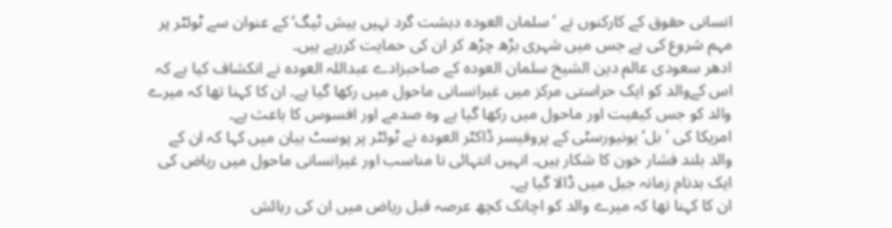انسانی حقوق کے کارکنوں نے ’سلمان العودہ دہشت گرد نہیں ہیش ٹیگ‘ کے عنوان سے ٹوئٹر پر مہم شروع کی ہے جس میں شہری بڑھ چڑھ کر ان کی حمایت کررہے ہیں۔
ادھر سعودی عالم دین الشیخ سلمان العودہ کے صاحبزادے عبداللہ العودہ نے انکشاف کیا ہے کہ اس کےوالد کو ایک حراستی مرکز میں غیرانسانی ماحول میں رکھا گیا ہے۔ ان کا کہنا تھا کہ میرے والد کو جس کیفیت اور ماحول میں رکھا گیا ہے وہ صدمے اور افسوس کا باعث ہے۔
امریکا کی ’بل‘ یونیورسٹی کے پروفیسر ڈاکٹر العودہ نے ٹوئٹر پر پوسٹ بیان میں کہا کہ ان کے والد بلند فشار خون کا شکار ہیں۔ انہیں انتہائی نا مناسب اور غیرانسانی ماحول میں ریاض کی ایک بدنام زمانہ جیل میں ڈالا گیا ہے۔
ان کا کہنا تھا کہ میرے والد کو اچانک کچھ عرصہ قبل ریاض میں ان کی رہائش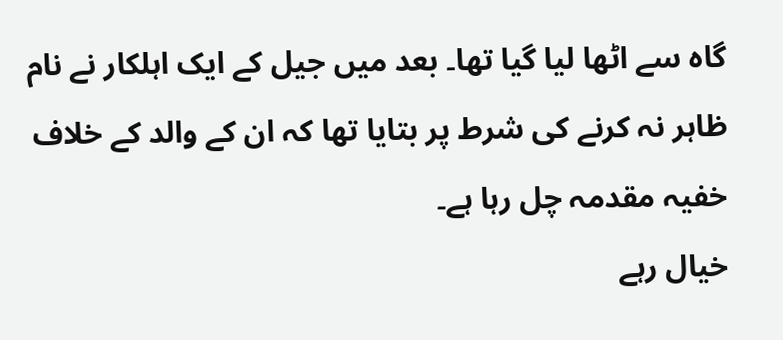گاہ سے اٹھا لیا گیا تھا۔ بعد میں جیل کے ایک اہلکار نے نام ظاہر نہ کرنے کی شرط پر بتایا تھا کہ ان کے والد کے خلاف خفیہ مقدمہ چل رہا ہے۔
خیال رہے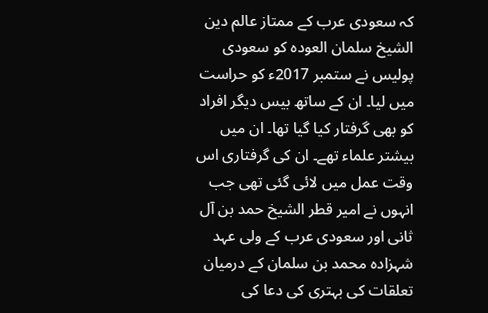کہ سعودی عرب کے ممتاز عالم دین الشیخ سلمان العودہ کو سعودی پولیس نے ستمبر 2017ء کو حراست میں لیا۔ ان کے ساتھ بیس دیگر افراد کو بھی گرفتار کیا گیا تھا۔ ان میں بیشتر علماء تھے۔ ان کی گرفتاری اس وقت عمل میں لائی گئی تھی جب انہوں نے امیر قطر الشیخ حمد بن آل ثانی اور سعودی عرب کے ولی عہد شہزادہ محمد بن سلمان کے درمیان تعلقات کی بہتری کی دعا کی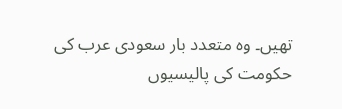تھیں۔ وہ متعدد بار سعودی عرب کی حکومت کی پالیسیوں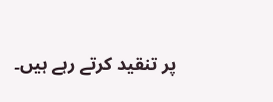پر تنقید کرتے رہے ہیں۔